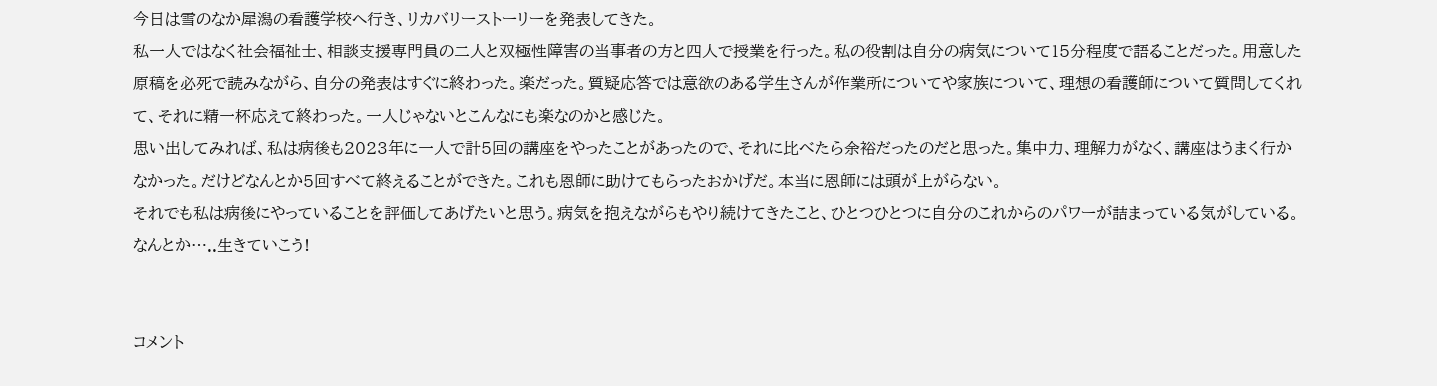今日は雪のなか犀潟の看護学校へ行き、リカバリーストーリーを発表してきた。
私一人ではなく社会福祉士、相談支援専門員の二人と双極性障害の当事者の方と四人で授業を行った。私の役割は自分の病気について15分程度で語ることだった。用意した原稿を必死で読みながら、自分の発表はすぐに終わった。楽だった。質疑応答では意欲のある学生さんが作業所についてや家族について、理想の看護師について質問してくれて、それに精一杯応えて終わった。一人じゃないとこんなにも楽なのかと感じた。
思い出してみれば、私は病後も2023年に一人で計5回の講座をやったことがあったので、それに比べたら余裕だったのだと思った。集中力、理解力がなく、講座はうまく行かなかった。だけどなんとか5回すべて終えることができた。これも恩師に助けてもらったおかげだ。本当に恩師には頭が上がらない。
それでも私は病後にやっていることを評価してあげたいと思う。病気を抱えながらもやり続けてきたこと、ひとつひとつに自分のこれからのパワーが詰まっている気がしている。なんとか…..生きていこう!


コメント